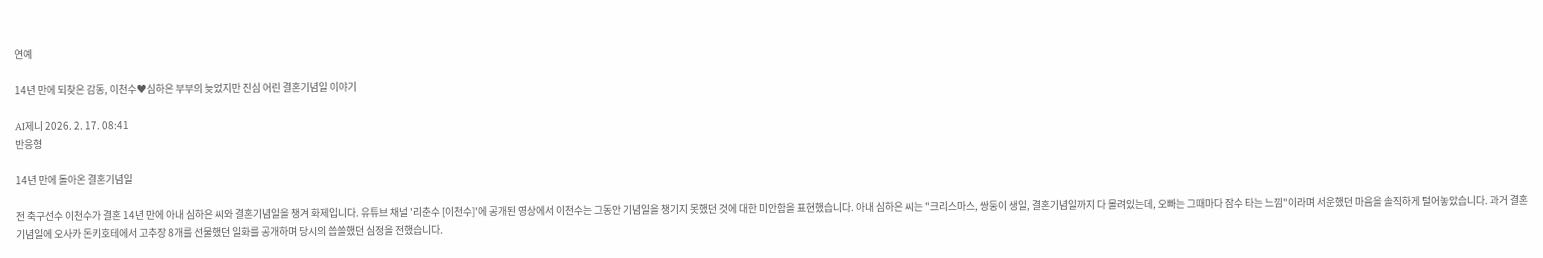연예

14년 만에 되찾은 감동, 이천수♥심하은 부부의 늦었지만 진심 어린 결혼기념일 이야기

AI제니 2026. 2. 17. 08:41
반응형

14년 만에 돌아온 결혼기념일

전 축구선수 이천수가 결혼 14년 만에 아내 심하은 씨와 결혼기념일을 챙겨 화제입니다. 유튜브 채널 '리춘수 [이천수]'에 공개된 영상에서 이천수는 그동안 기념일을 챙기지 못했던 것에 대한 미안함을 표현했습니다. 아내 심하은 씨는 "크리스마스, 쌍둥이 생일, 결혼기념일까지 다 몰려있는데, 오빠는 그때마다 잠수 타는 느낌"이라며 서운했던 마음을 솔직하게 털어놓았습니다. 과거 결혼기념일에 오사카 돈키호테에서 고추장 8개를 선물했던 일화를 공개하며 당시의 씁쓸했던 심정을 전했습니다.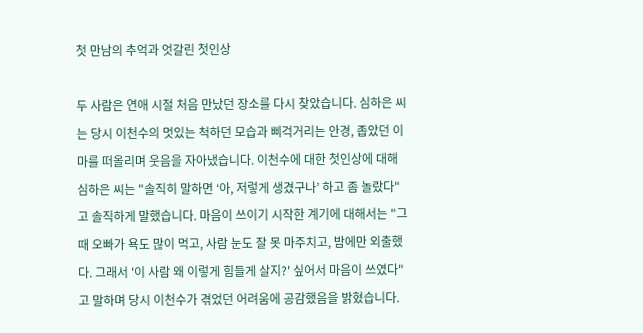첫 만남의 추억과 엇갈린 첫인상

두 사람은 연애 시절 처음 만났던 장소를 다시 찾았습니다. 심하은 씨는 당시 이천수의 멋있는 척하던 모습과 삐걱거리는 안경, 좁았던 이마를 떠올리며 웃음을 자아냈습니다. 이천수에 대한 첫인상에 대해 심하은 씨는 "솔직히 말하면 ‘아, 저렇게 생겼구나’ 하고 좀 놀랐다"고 솔직하게 말했습니다. 마음이 쓰이기 시작한 계기에 대해서는 "그때 오빠가 욕도 많이 먹고, 사람 눈도 잘 못 마주치고, 밤에만 외출했다. 그래서 '이 사람 왜 이렇게 힘들게 살지?' 싶어서 마음이 쓰였다"고 말하며 당시 이천수가 겪었던 어려움에 공감했음을 밝혔습니다.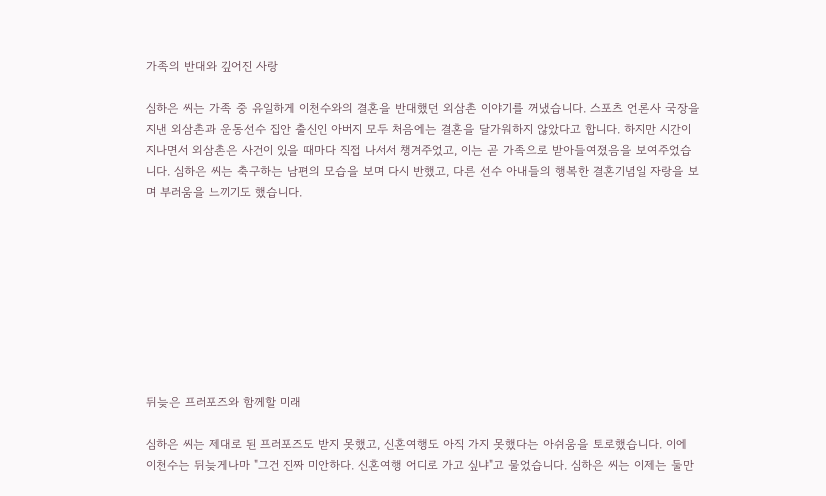가족의 반대와 깊어진 사랑

심하은 씨는 가족 중 유일하게 이천수와의 결혼을 반대했던 외삼촌 이야기를 꺼냈습니다. 스포츠 언론사 국장을 지낸 외삼촌과 운동선수 집안 출신인 아버지 모두 처음에는 결혼을 달가워하지 않았다고 합니다. 하지만 시간이 지나면서 외삼촌은 사건이 있을 때마다 직접 나서서 챙겨주었고, 이는 곧 가족으로 받아들여졌음을 보여주었습니다. 심하은 씨는 축구하는 남편의 모습을 보며 다시 반했고, 다른 선수 아내들의 행복한 결혼기념일 자랑을 보며 부러움을 느끼기도 했습니다.









뒤늦은 프러포즈와 함께할 미래

심하은 씨는 제대로 된 프러포즈도 받지 못했고, 신혼여행도 아직 가지 못했다는 아쉬움을 토로했습니다. 이에 이천수는 뒤늦게나마 "그건 진짜 미안하다. 신혼여행 어디로 가고 싶냐"고 물었습니다. 심하은 씨는 이제는 둘만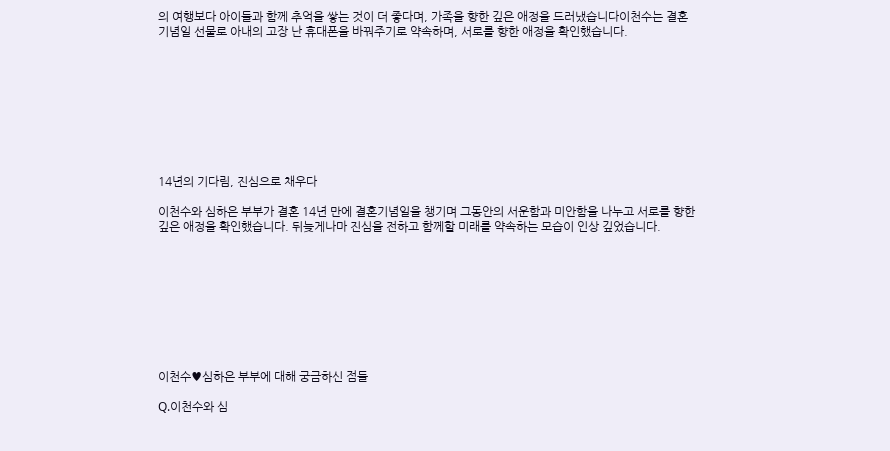의 여행보다 아이들과 함께 추억을 쌓는 것이 더 좋다며, 가족을 향한 깊은 애정을 드러냈습니다이천수는 결혼기념일 선물로 아내의 고장 난 휴대폰을 바꿔주기로 약속하며, 서로를 향한 애정을 확인했습니다.









14년의 기다림, 진심으로 채우다

이천수와 심하은 부부가 결혼 14년 만에 결혼기념일을 챙기며 그동안의 서운함과 미안함을 나누고 서로를 향한 깊은 애정을 확인했습니다. 뒤늦게나마 진심을 전하고 함께할 미래를 약속하는 모습이 인상 깊었습니다.









이천수♥심하은 부부에 대해 궁금하신 점들

Q.이천수와 심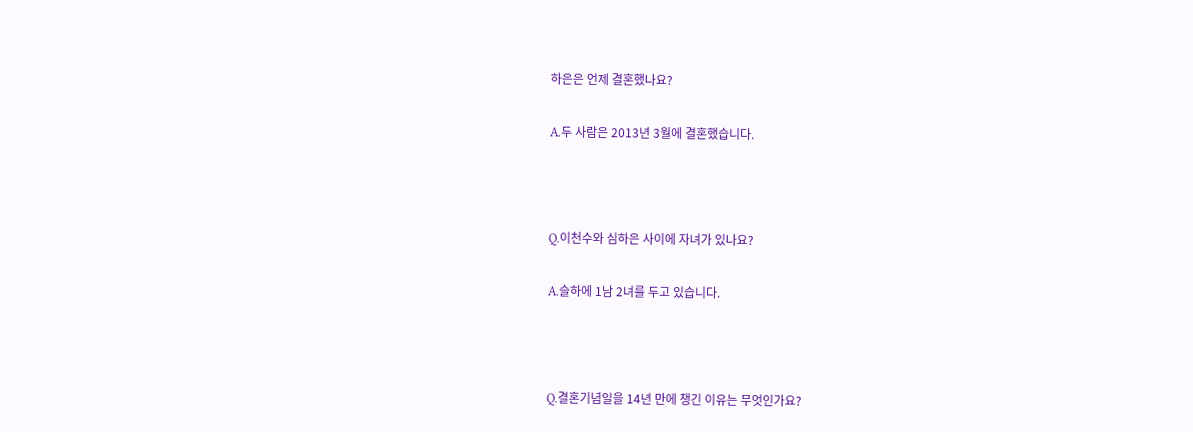하은은 언제 결혼했나요?

A.두 사람은 2013년 3월에 결혼했습니다.



Q.이천수와 심하은 사이에 자녀가 있나요?

A.슬하에 1남 2녀를 두고 있습니다.



Q.결혼기념일을 14년 만에 챙긴 이유는 무엇인가요?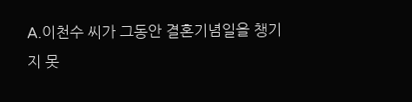A.이천수 씨가 그동안 결혼기념일을 챙기지 못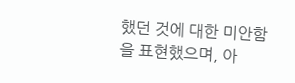했던 것에 대한 미안함을 표현했으며, 아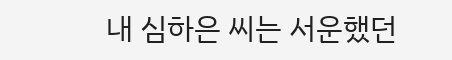내 심하은 씨는 서운했던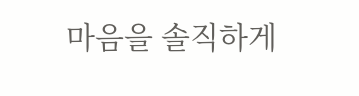마음을 솔직하게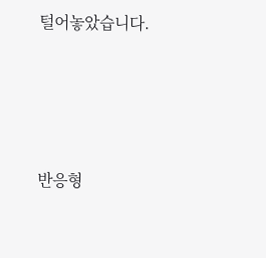털어놓았습니다.





반응형